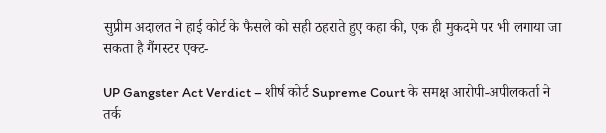सुप्रीम अदालत ने हाई कोर्ट के फैसले को सही ठहराते हुए कहा की, एक ही मुकदमे पर भी लगाया जा सकता है गैंगस्टर एक्‍ट-

UP Gangster Act Verdict – शीर्ष कोर्ट Supreme Court के समक्ष आरोपी-अपीलकर्ता ने तर्क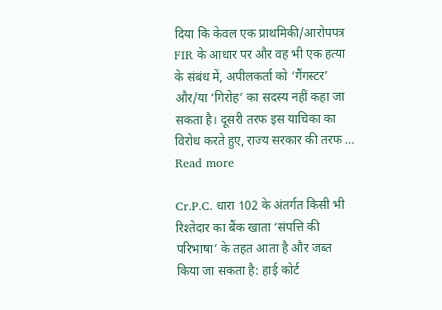दिया कि केवल एक प्राथमिकी/आरोपपत्र FIR के आधार पर और वह भी एक हत्या के संबंध में, अपीलकर्ता को ‘गैंगस्टर’ और/या ‘गिरोह’ का सदस्य नहीं कहा जा सकता है। दूसरी तरफ इस याचिका का विरोध करते हुए, राज्य सरकार की तरफ … Read more

Cr.P.C. धारा 102 के अंतर्गत किसी भी रिश्तेदार का बैंक खाता ‘संपत्ति की परिभाषा’ के तहत आता है और जब्त किया जा सकता है: हाई कोर्ट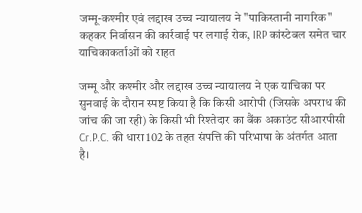जम्मू-कश्मीर एवं लद्दाख उच्च न्यायालय ने "पाकिस्तानी नागरिक" कहकर निर्वासन की कार्रवाई पर लगाई रोक, IRP कांस्टेबल समेत चार याचिकाकर्ताओं को राहत

जम्मू और कश्मीर और लद्दाख उच्च न्यायालय ने एक याचिका पर सुनवाई के दौरान स्पष्ट किया है कि किसी आरोपी (जिसके अपराध की जांच की जा रही) के किसी भी रिश्तेदार का बैंक अकाउंट सीआरपीसी Cr.P.C. की धारा 102 के तहत संपत्ति की परिभाषा के अंतर्गत आता है।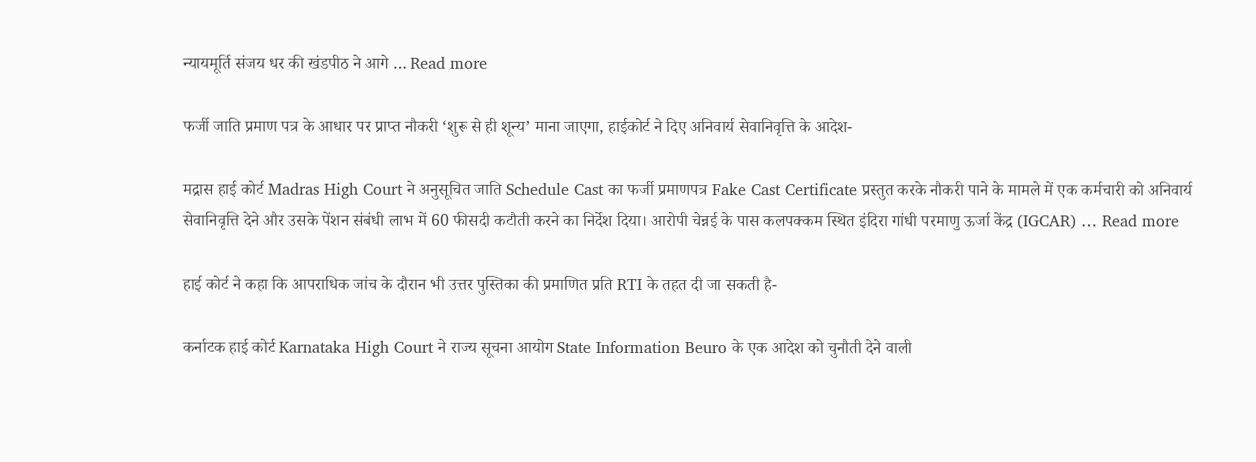न्यायमूर्ति संजय धर की खंडपीठ ने आगे … Read more

फर्जी जाति प्रमाण पत्र के आधार पर प्राप्त नौकरी ‘शुरू से ही शून्य’ माना जाएगा, हाईकोर्ट ने दिए अनिवार्य सेवानिवृत्ति के आदेश-

मद्रास हाई कोर्ट Madras High Court ने अनुसूचित जाति Schedule Cast का फर्जी प्रमाणपत्र Fake Cast Certificate प्रस्तुत करके नौकरी पाने के मामले में एक कर्मचारी को अनिवार्य सेवानिवृत्ति देने और उसके पेंशन संबंधी लाभ में 60 फीसदी कटौती करने का निर्देश दिया। आरोपी चेन्नई के पास कलपक्कम स्थित इंदिरा गांधी परमाणु ऊर्जा केंद्र (IGCAR) … Read more

हाई कोर्ट ने कहा कि आपराधिक जांच के दौरान भी उत्तर पुस्तिका की प्रमाणित प्रति RTI के तहत दी जा सकती है-

कर्नाटक हाई कोर्ट Karnataka High Court ने राज्य सूचना आयोग State Information Beuro के एक आदेश को चुनौती देने वाली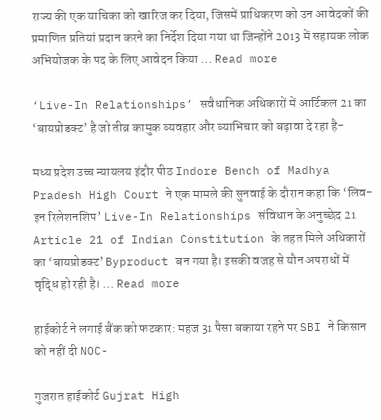राज्य की एक याचिका को खारिज कर दिया, जिसमें प्राधिकरण को उन आवेदकों की प्रमाणित प्रतियां प्रदान करने का निर्देश दिया गया था जिन्होंने 2013 में सहायक लोक अभियोजक के पद के लिए आवेदन किया … Read more

‘Live-In Relationships’ सवैधानिक अधिकारों में आर्टिकल 21 का ‘बायप्रोडक्ट’ है जो तीव्र कामुक व्यवहार और व्याभिचार को बढ़ावा दे रहा है-

मध्य प्रदेश उच्च न्यायलय इंदौर पीठ Indore Bench of Madhya Pradesh High Court ने एक मामले की सुनवाई के दौरान कहा कि ‘लिव-इन रिलेशनशिप’ Live-In Relationships संविधान के अनुच्छेद 21 Article 21 of Indian Constitution के तहत मिले अधिकारों का ‘बायप्रोडक्ट’ Byproduct बन गया है। इसकी वजह से यौन अपराधों में वृद्धि हो रही है। … Read more

हाईकोर्ट ने लगाई बैंक को फटकार: महज 31 पैसा बकाया रहने पर SBI ने किसान को नहीं दी NOC-

गुजरात हाईकोर्ट Gujrat High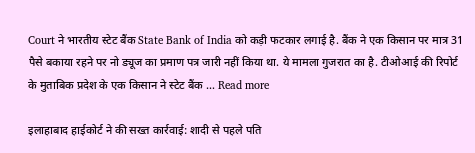Court ने भारतीय स्टेट बैंक State Bank of India को कड़ी फटकार लगाई है. बैंक ने एक किसान पर मात्र 31 पैसे बकाया रहने पर नो ड्यूज का प्रमाण पत्र जारी नहीं किया था. ये मामला गुजरात का है. टीओआई की रिपोर्ट के मुताबिक प्रदेश के एक किसान ने स्टेट बैंक … Read more

इलाहाबाद हाईकोर्ट ने की सख्त कार्रवाई: शादी से पहले पति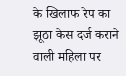के खिलाफ रेप का झूठा केस दर्ज कराने वाली महिला पर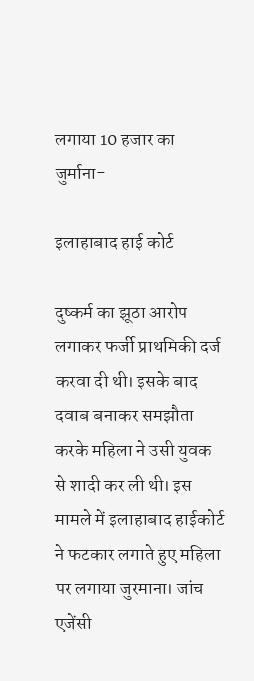लगाया 10 हजार का जुर्माना-

इलाहाबाद हाई कोर्ट

दुष्कर्म का झूठा आरोप लगाकर फर्जी प्राथमिकी दर्ज करवा दी थी। इसके बाद दवाब बनाकर समझौता करके महिला ने उसी युवक से शादी कर ली थी। इस मामले में इलाहाबाद हाईकोर्ट ने फटकार लगाते हुए महिला पर लगाया जुरमाना। जांच एजेंसी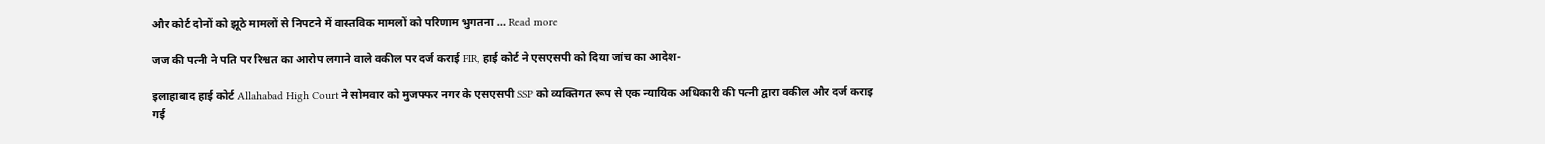और कोर्ट दोनों को झूठे मामलों से निपटने में वास्तविक मामलों को परिणाम भुगतना … Read more

जज की पत्नी ने पति पर रिश्वत का आरोप लगाने वाले वकील पर दर्ज कराई FIR, हाई कोर्ट ने एसएसपी को दिया जांच का आदेश-

इलाहाबाद हाई कोर्ट Allahabad High Court ने सोमवार को मुजफ्फर नगर के एसएसपी SSP को व्यक्तिगत रूप से एक न्यायिक अधिकारी की पत्नी द्वारा वकील और दर्ज कराइ गई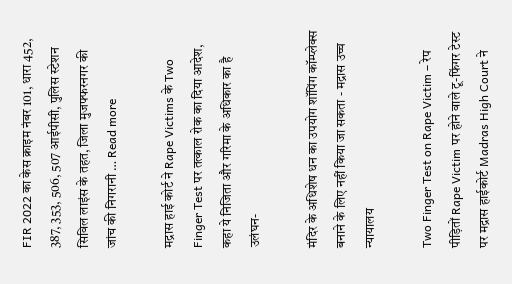FIR 2022 का केस क्राइम नंबर 101, धारा 452, 387, 353, 506, 507 आईपीसी, पुलिस स्टेशन सिविल लाइंस के तहत, जिला मुजफ्फरनगर की जांच की निगरानी … Read more

मद्रास हाई कोर्ट ने Rape Victims के Two Finger Test पर तत्काल रोक का दिया आदेश, कहा ये निजिता और गरिमा के अधिकार का है उलंघन-

मंदिर के अधिशेष धन का उपयोग शॉपिंग कॉम्प्लेक्स बनाने के लिए नहीं किया जा सकता - मद्रास उच्च न्यायालय

Two Finger Test on Rape Victim – रेप पीड़ितों Rape Victim पर होने वाले टू-फिंगर टेस्ट पर मद्रास हाईकोर्ट Madras High Court ने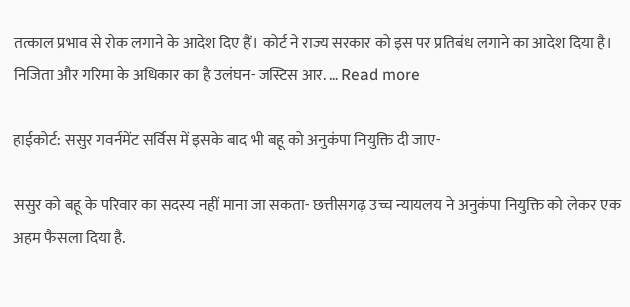तत्काल प्रभाव से रोक लगाने के आदेश दिए हैं। कोर्ट ने राज्य सरकार को इस पर प्रतिबंध लगाने का आदेश दिया है। निजिता और गरिमा के अधिकार का है उलंघन- जस्टिस आर. … Read more

हाईकोर्ट: ससुर गवर्नमेंट सर्विस में इसके बाद भी बहू को अनुकंपा नियुक्ति दी जाए-

ससुर को बहू के परिवार का सदस्य नहीं माना जा सकता- छत्तीसगढ़ उच्च न्यायलय ने अनुकंपा नियुक्ति को लेकर एक अहम फैसला दिया है.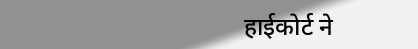हाईकोर्ट ने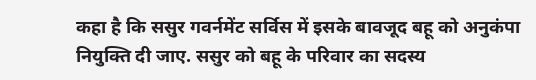कहा है कि ससुर गवर्नमेंट सर्विस में इसके बावजूद बहू को अनुकंपा नियुक्ति दी जाए. ससुर को बहू के परिवार का सदस्य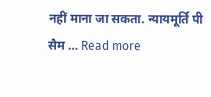नहीं माना जा सकता. न्यायमूर्ति पी सैम … Read more